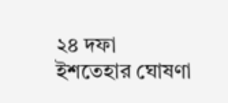২৪ দফা ইশতেহার ঘোষণা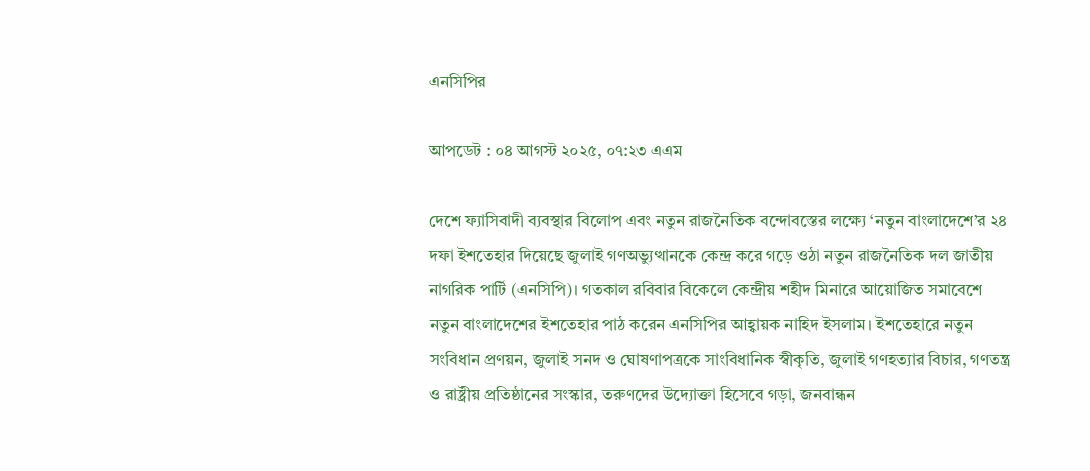এনসিপির

আপডেট : ০৪ আগস্ট ২০২৫, ০৭:২৩ এএম

দেশে ফ্যাসিবাদী ব্যবস্থার বিলোপ এবং নতুন রাজনৈতিক বন্দোবস্তের লক্ষ্যে ‘নতুন বাংলাদেশে’র ২৪ দফা ইশতেহার দিয়েছে জুলাই গণঅভ্যুত্থানকে কেন্দ্র করে গড়ে ওঠা নতুন রাজনৈতিক দল জাতীয় নাগরিক পার্টি (এনসিপি)। গতকাল রবিবার বিকেলে কেন্দ্রীয় শহীদ মিনারে আয়োজিত সমাবেশে নতুন বাংলাদেশের ইশতেহার পাঠ করেন এনসিপির আহ্বায়ক নাহিদ ইসলাম। ইশতেহারে নতুন সংবিধান প্রণয়ন, জুলাই সনদ ও ঘোষণাপত্রকে সাংবিধানিক স্বীকৃতি, জুলাই গণহত্যার বিচার, গণতন্ত্র ও রাষ্ট্রীয় প্রতিষ্ঠানের সংস্কার, তরুণদের উদ্যোক্তা হিসেবে গড়া, জনবান্ধন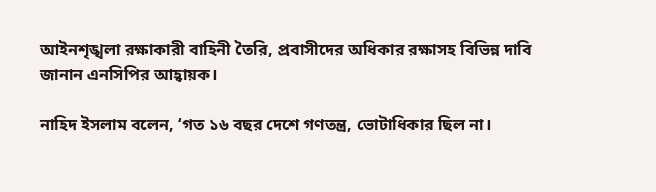আইনশৃঙ্খলা রক্ষাকারী বাহিনী তৈরি, প্রবাসীদের অধিকার রক্ষাসহ বিভিন্ন দাবি জানান এনসিপির আহ্বায়ক।

নাহিদ ইসলাম বলেন, ‘গত ১৬ বছর দেশে গণতন্ত্র, ভোটাধিকার ছিল না।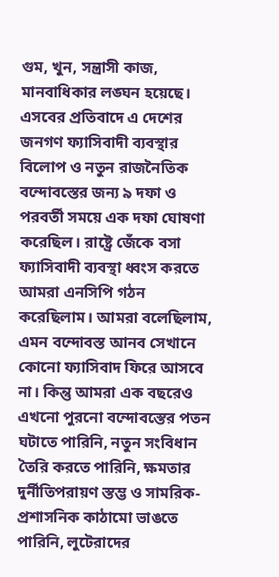গুম, খুন, সন্ত্রাসী কাজ, মানবাধিকার লঙ্ঘন হয়েছে। এসবের প্রতিবাদে এ দেশের জনগণ ফ্যাসিবাদী ব্যবস্থার বিলোপ ও নতুন রাজনৈতিক বন্দোবস্তের জন্য ৯ দফা ও পরবর্তী সময়ে এক দফা ঘোষণা করেছিল। রাষ্ট্রে জেঁকে বসা ফ্যাসিবাদী ব্যবস্থা ধ্বংস করতে আমরা এনসিপি গঠন করেছিলাম। আমরা বলেছিলাম, এমন বন্দোবস্ত আনব সেখানে কোনো ফ্যাসিবাদ ফিরে আসবে না। কিন্তু আমরা এক বছরেও এখনো পুরনো বন্দোবস্তের পতন ঘটাতে পারিনি, নতুন সংবিধান তৈরি করতে পারিনি, ক্ষমতার দুর্নীতিপরায়ণ স্তম্ভ ও সামরিক-প্রশাসনিক কাঠামো ভাঙতে পারিনি, লুটেরাদের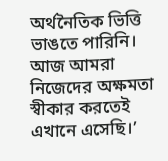অর্থনৈতিক ভিত্তি ভাঙতে পারিনি। আজ আমরা নিজেদের অক্ষমতা স্বীকার করতেই এখানে এসেছি।’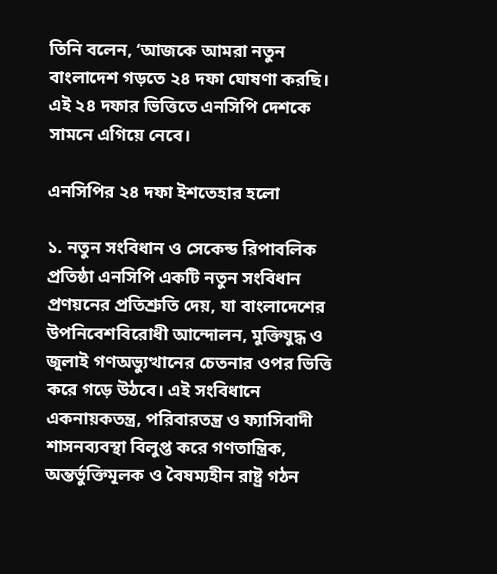তিনি বলেন, ‘আজকে আমরা নতুন বাংলাদেশ গড়তে ২৪ দফা ঘোষণা করছি। এই ২৪ দফার ভিত্তিতে এনসিপি দেশকে সামনে এগিয়ে নেবে।

এনসিপির ২৪ দফা ইশতেহার হলো

১. নতুন সংবিধান ও সেকেন্ড রিপাবলিক প্রতিষ্ঠা এনসিপি একটি নতুন সংবিধান প্রণয়নের প্রতিশ্রুতি দেয়, যা বাংলাদেশের উপনিবেশবিরোধী আন্দোলন, মুক্তিযুদ্ধ ও জুলাই গণঅভ্যুত্থানের চেতনার ওপর ভিত্তি করে গড়ে উঠবে। এই সংবিধানে একনায়কতন্ত্র, পরিবারতন্ত্র ও ফ্যাসিবাদী শাসনব্যবস্থা বিলুপ্ত করে গণতান্ত্রিক, অন্তর্ভুক্তিমূলক ও বৈষম্যহীন রাষ্ট্র গঠন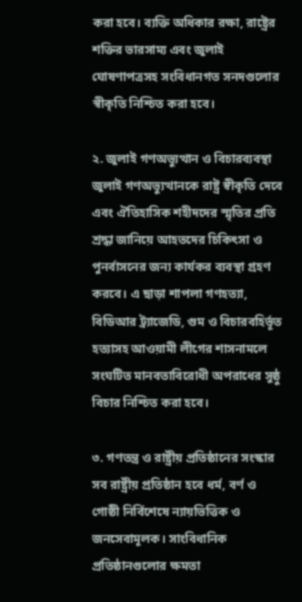করা হবে। ব্যক্তি অধিকার রক্ষা, রাষ্ট্রের শক্তির ভারসাম্য এবং জুলাই ঘোষণাপত্রসহ সংবিধানগত সনদগুলোর স্বীকৃতি নিশ্চিত করা হবে।

২. জুলাই গণঅভ্যুত্থান ও বিচারব্যবস্থা জুলাই গণঅভ্যুত্থানকে রাষ্ট্র স্বীকৃতি দেবে এবং ঐতিহাসিক শহীদদের স্মৃতির প্রতি শ্রদ্ধা জানিয়ে আহতদের চিকিৎসা ও পুনর্বাসনের জন্য কার্যকর ব্যবস্থা গ্রহণ করবে। এ ছাড়া শাপলা গণহত্যা, বিডিআর ট্র্যাজেডি, গুম ও বিচারবহির্ভূত হত্যাসহ আওয়ামী লীগের শাসনামলে সংঘটিত মানবতাবিরোধী অপরাধের সুষ্ঠু বিচার নিশ্চিত করা হবে।

৩. গণতন্ত্র ও রাষ্ট্রীয় প্রতিষ্ঠানের সংস্কার সব রাষ্ট্রীয় প্রতিষ্ঠান হবে ধর্ম, বর্ণ ও গোষ্ঠী নির্বিশেষে ন্যায়ভিত্তিক ও জনসেবামূলক। সাংবিধানিক প্রতিষ্ঠানগুলোর ক্ষমতা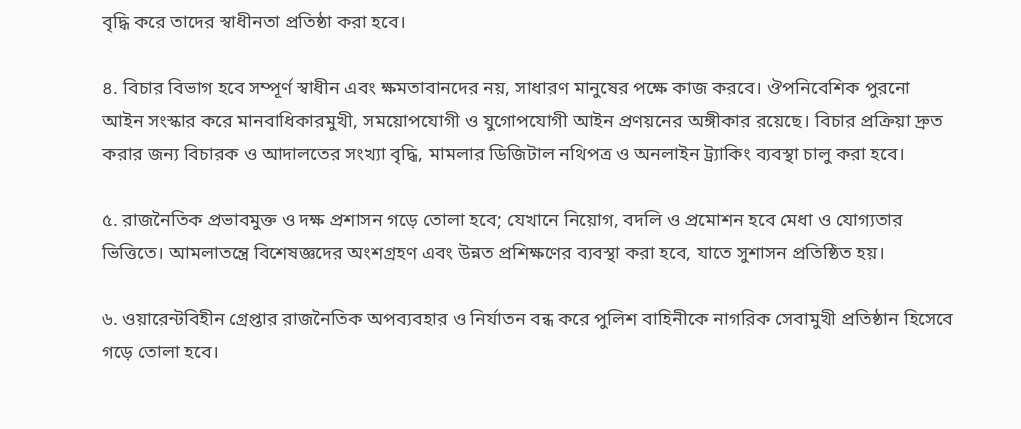বৃদ্ধি করে তাদের স্বাধীনতা প্রতিষ্ঠা করা হবে।

৪. বিচার বিভাগ হবে সম্পূর্ণ স্বাধীন এবং ক্ষমতাবানদের নয়, সাধারণ মানুষের পক্ষে কাজ করবে। ঔপনিবেশিক পুরনো আইন সংস্কার করে মানবাধিকারমুখী, সময়োপযোগী ও যুগোপযোগী আইন প্রণয়নের অঙ্গীকার রয়েছে। বিচার প্রক্রিয়া দ্রুত করার জন্য বিচারক ও আদালতের সংখ্যা বৃদ্ধি, মামলার ডিজিটাল নথিপত্র ও অনলাইন ট্র্যাকিং ব্যবস্থা চালু করা হবে।

৫. রাজনৈতিক প্রভাবমুক্ত ও দক্ষ প্রশাসন গড়ে তোলা হবে; যেখানে নিয়োগ, বদলি ও প্রমোশন হবে মেধা ও যোগ্যতার ভিত্তিতে। আমলাতন্ত্রে বিশেষজ্ঞদের অংশগ্রহণ এবং উন্নত প্রশিক্ষণের ব্যবস্থা করা হবে, যাতে সুশাসন প্রতিষ্ঠিত হয়।

৬. ওয়ারেন্টবিহীন গ্রেপ্তার রাজনৈতিক অপব্যবহার ও নির্যাতন বন্ধ করে পুলিশ বাহিনীকে নাগরিক সেবামুখী প্রতিষ্ঠান হিসেবে গড়ে তোলা হবে।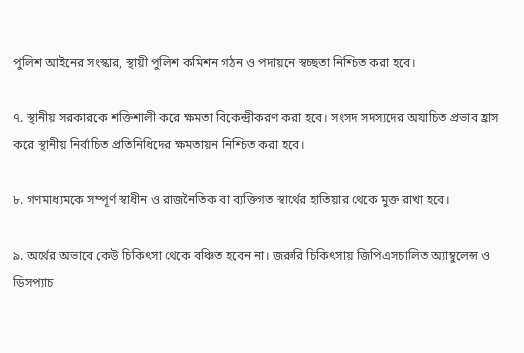পুলিশ আইনের সংস্কার, স্থায়ী পুলিশ কমিশন গঠন ও পদায়নে স্বচ্ছতা নিশ্চিত করা হবে।

৭. স্থানীয় সরকারকে শক্তিশালী করে ক্ষমতা বিকেন্দ্রীকরণ করা হবে। সংসদ সদস্যদের অযাচিত প্রভাব হ্রাস করে স্থানীয় নির্বাচিত প্রতিনিধিদের ক্ষমতায়ন নিশ্চিত করা হবে।

৮. গণমাধ্যমকে সম্পূর্ণ স্বাধীন ও রাজনৈতিক বা ব্যক্তিগত স্বার্থের হাতিয়ার থেকে মুক্ত রাখা হবে।

৯. অর্থের অভাবে কেউ চিকিৎসা থেকে বঞ্চিত হবেন না। জরুরি চিকিৎসায় জিপিএসচালিত অ্যাম্বুলেন্স ও ডিসপ্যাচ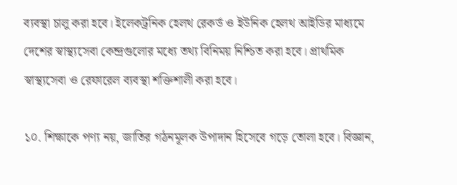ব্যবস্থা চালু করা হবে। ইলেকট্রনিক হেলথ রেকর্ড ও ইউনিক হেলথ আইডির মাধ্যমে দেশের স্বাস্থ্যসেবা কেন্দ্রগুলোর মধ্যে তথ্য বিনিময় নিশ্চিত করা হবে। প্রাথমিক স্বাস্থ্যসেবা ও রেফারেল ব্যবস্থা শক্তিশালী করা হবে।

১০. শিক্ষাকে পণ্য নয়, জাতির গঠনমূলক উপাদান হিসেবে গড়ে তোলা হবে। বিজ্ঞান,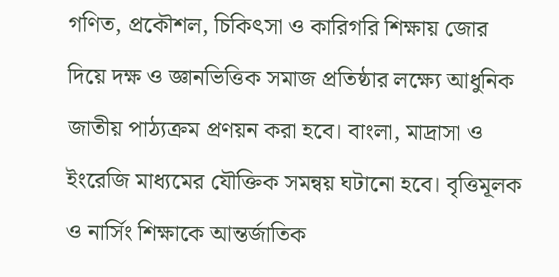গণিত, প্রকৌশল, চিকিৎসা ও কারিগরি শিক্ষায় জোর দিয়ে দক্ষ ও জ্ঞানভিত্তিক সমাজ প্রতিষ্ঠার লক্ষ্যে আধুনিক জাতীয় পাঠ্যক্রম প্রণয়ন করা হবে। বাংলা, মাদ্রাসা ও ইংরেজি মাধ্যমের যৌক্তিক সমন্বয় ঘটানো হবে। বৃত্তিমূলক ও নার্সিং শিক্ষাকে আন্তর্জাতিক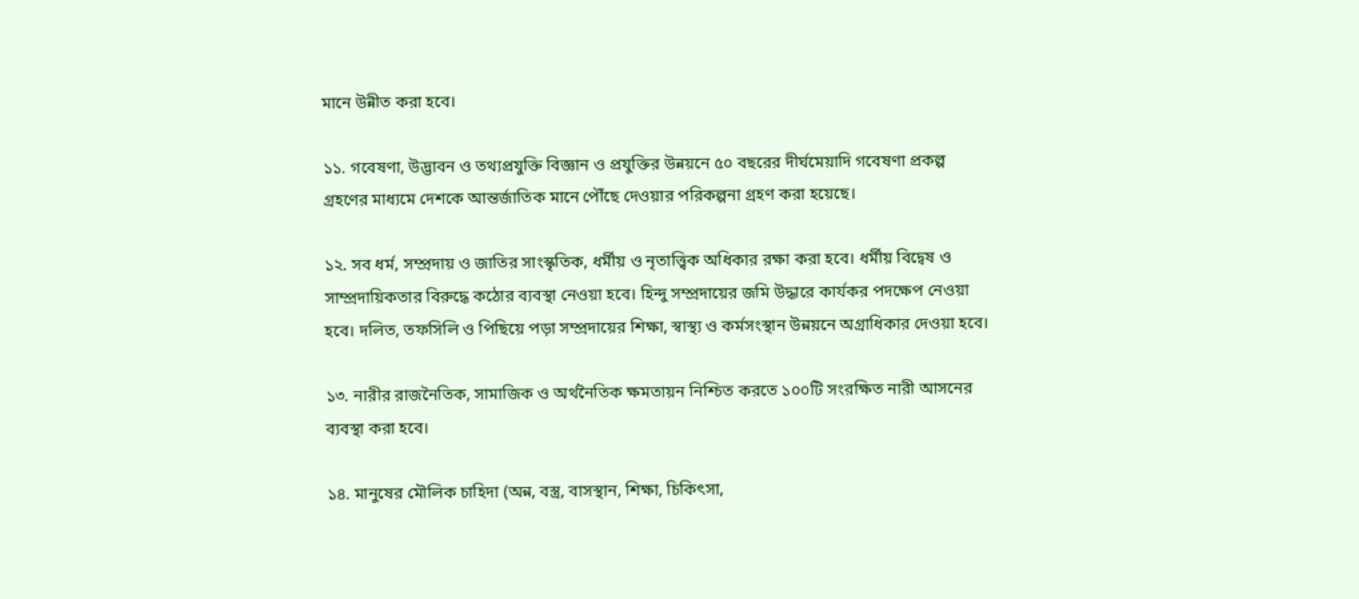মানে উন্নীত করা হবে।

১১. গবেষণা, উদ্ভাবন ও তথ্যপ্রযুক্তি বিজ্ঞান ও প্রযুক্তির উন্নয়নে ৫০ বছরের দীর্ঘমেয়াদি গবেষণা প্রকল্প গ্রহণের মাধ্যমে দেশকে আন্তর্জাতিক মানে পৌঁছে দেওয়ার পরিকল্পনা গ্রহণ করা হয়েছে।

১২. সব ধর্ম, সম্প্রদায় ও জাতির সাংস্কৃতিক, ধর্মীয় ও নৃতাত্ত্বিক অধিকার রক্ষা করা হবে। ধর্মীয় বিদ্বেষ ও সাম্প্রদায়িকতার বিরুদ্ধে কঠোর ব্যবস্থা নেওয়া হবে। হিন্দু সম্প্রদায়ের জমি উদ্ধারে কার্যকর পদক্ষেপ নেওয়া হবে। দলিত, তফসিলি ও পিছিয়ে পড়া সম্প্রদায়ের শিক্ষা, স্বাস্থ্য ও কর্মসংস্থান উন্নয়নে অগ্রাধিকার দেওয়া হবে।

১৩. নারীর রাজনৈতিক, সামাজিক ও অর্থনৈতিক ক্ষমতায়ন নিশ্চিত করতে ১০০টি সংরক্ষিত নারী আসনের ব্যবস্থা করা হবে।

১৪. মানুষের মৌলিক চাহিদা (অন্ন, বস্ত্র, বাসস্থান, শিক্ষা, চিকিৎসা,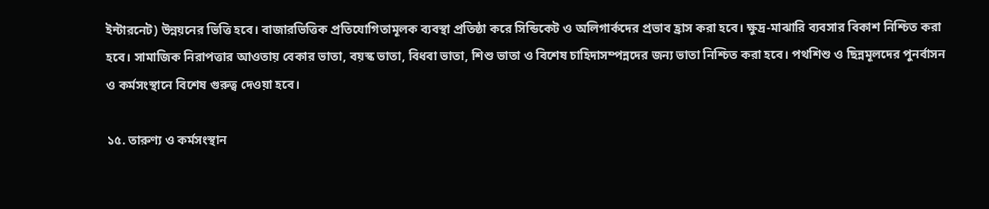ইন্টারনেট) উন্নয়নের ভিত্তি হবে। বাজারভিত্তিক প্রতিযোগিতামূলক ব্যবস্থা প্রতিষ্ঠা করে সিন্ডিকেট ও অলিগার্কদের প্রভাব হ্রাস করা হবে। ক্ষুদ্র-মাঝারি ব্যবসার বিকাশ নিশ্চিত করা হবে। সামাজিক নিরাপত্তার আওতায় বেকার ভাতা, বয়স্ক ভাতা, বিধবা ভাতা, শিশু ভাতা ও বিশেষ চাহিদাসম্পন্নদের জন্য ভাতা নিশ্চিত করা হবে। পথশিশু ও ছিন্নমূলদের পুনর্বাসন ও কর্মসংস্থানে বিশেষ গুরুত্ব দেওয়া হবে।

১৫. তারুণ্য ও কর্মসংস্থান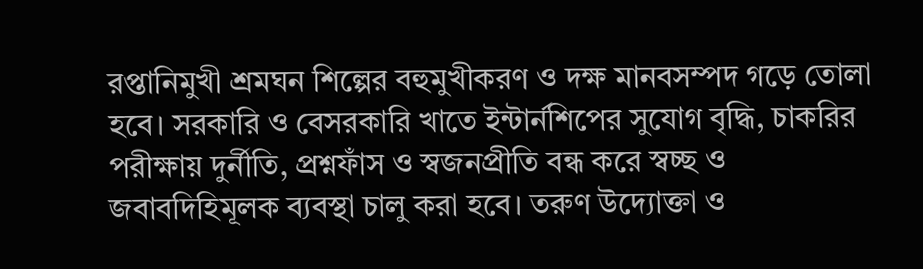রপ্তানিমুখী শ্রমঘন শিল্পের বহুমুখীকরণ ও দক্ষ মানবসম্পদ গড়ে তোলা হবে। সরকারি ও বেসরকারি খাতে ইন্টার্নশিপের সুযোগ বৃদ্ধি, চাকরির পরীক্ষায় দুর্নীতি, প্রশ্নফাঁস ও স্বজনপ্রীতি বন্ধ করে স্বচ্ছ ও জবাবদিহিমূলক ব্যবস্থা চালু করা হবে। তরুণ উদ্যোক্তা ও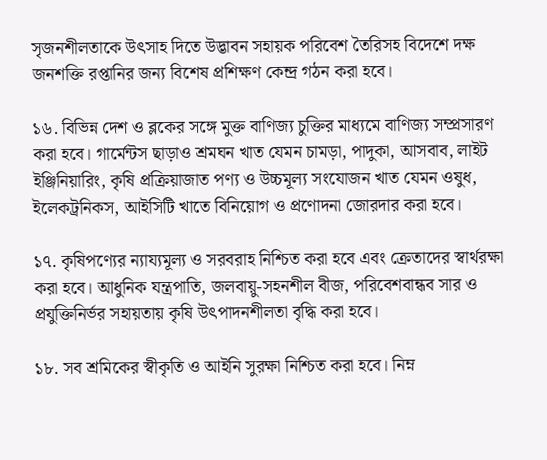সৃজনশীলতাকে উৎসাহ দিতে উদ্ভাবন সহায়ক পরিবেশ তৈরিসহ বিদেশে দক্ষ জনশক্তি রপ্তানির জন্য বিশেষ প্রশিক্ষণ কেন্দ্র গঠন করা হবে।

১৬. বিভিন্ন দেশ ও ব্লকের সঙ্গে মুক্ত বাণিজ্য চুক্তির মাধ্যমে বাণিজ্য সম্প্রসারণ করা হবে। গার্মেন্টস ছাড়াও শ্রমঘন খাত যেমন চামড়া, পাদুকা, আসবাব, লাইট ইঞ্জিনিয়ারিং, কৃষি প্রক্রিয়াজাত পণ্য ও উচ্চমূল্য সংযোজন খাত যেমন ওষুধ, ইলেকট্রনিকস, আইসিটি খাতে বিনিয়োগ ও প্রণোদনা জোরদার করা হবে।

১৭. কৃষিপণ্যের ন্যায্যমূল্য ও সরবরাহ নিশ্চিত করা হবে এবং ক্রেতাদের স্বার্থরক্ষা করা হবে। আধুনিক যন্ত্রপাতি, জলবায়ু-সহনশীল বীজ, পরিবেশবান্ধব সার ও প্রযুক্তিনির্ভর সহায়তায় কৃষি উৎপাদনশীলতা বৃদ্ধি করা হবে।

১৮. সব শ্রমিকের স্বীকৃতি ও আইনি সুরক্ষা নিশ্চিত করা হবে। নিম্ন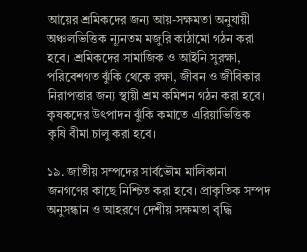আয়ের শ্রমিকদের জন্য আয়-সক্ষমতা অনুযায়ী অঞ্চলভিত্তিক ন্যূনতম মজুরি কাঠামো গঠন করা হবে। শ্রমিকদের সামাজিক ও আইনি সুরক্ষা, পরিবেশগত ঝুঁকি থেকে রক্ষা, জীবন ও জীবিকার নিরাপত্তার জন্য স্থায়ী শ্রম কমিশন গঠন করা হবে। কৃষকদের উৎপাদন ঝুঁকি কমাতে এরিয়াভিত্তিক কৃষি বীমা চালু করা হবে।

১৯. জাতীয় সম্পদের সার্বভৌম মালিকানা জনগণের কাছে নিশ্চিত করা হবে। প্রাকৃতিক সম্পদ অনুসন্ধান ও আহরণে দেশীয় সক্ষমতা বৃদ্ধি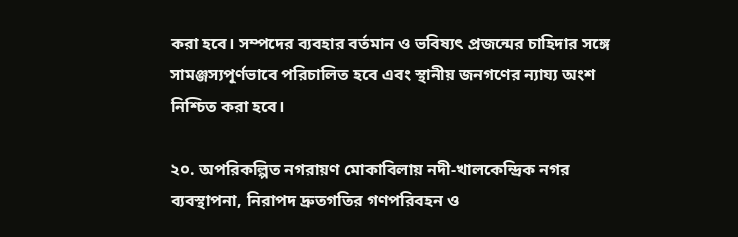করা হবে। সম্পদের ব্যবহার বর্তমান ও ভবিষ্যৎ প্রজন্মের চাহিদার সঙ্গে সামঞ্জস্যপূর্ণভাবে পরিচালিত হবে এবং স্থানীয় জনগণের ন্যায্য অংশ নিশ্চিত করা হবে।

২০. অপরিকল্পিত নগরায়ণ মোকাবিলায় নদী-খালকেন্দ্রিক নগর ব্যবস্থাপনা, নিরাপদ দ্রুতগতির গণপরিবহন ও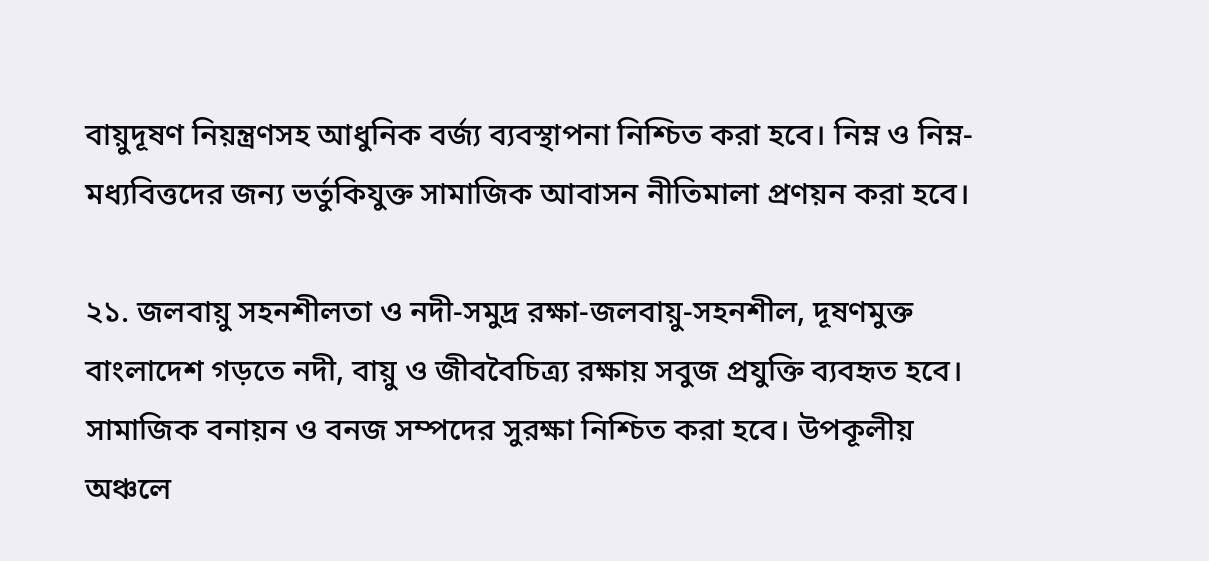বায়ুদূষণ নিয়ন্ত্রণসহ আধুনিক বর্জ্য ব্যবস্থাপনা নিশ্চিত করা হবে। নিম্ন ও নিম্ন-মধ্যবিত্তদের জন্য ভর্তুকিযুক্ত সামাজিক আবাসন নীতিমালা প্রণয়ন করা হবে।

২১. জলবায়ু সহনশীলতা ও নদী-সমুদ্র রক্ষা-জলবায়ু-সহনশীল, দূষণমুক্ত বাংলাদেশ গড়তে নদী, বায়ু ও জীববৈচিত্র্য রক্ষায় সবুজ প্রযুক্তি ব্যবহৃত হবে। সামাজিক বনায়ন ও বনজ সম্পদের সুরক্ষা নিশ্চিত করা হবে। উপকূলীয় অঞ্চলে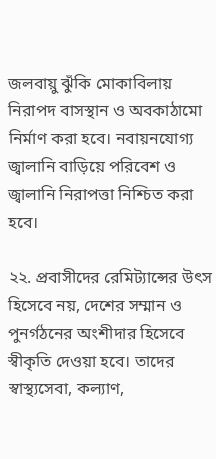জলবায়ু ঝুঁকি মোকাবিলায় নিরাপদ বাসস্থান ও অবকাঠামো নির্মাণ করা হবে। নবায়নযোগ্য জ্বালানি বাড়িয়ে পরিবেশ ও জ্বালানি নিরাপত্তা নিশ্চিত করা হবে।

২২. প্রবাসীদের রেমিট্যান্সের উৎস হিসেবে নয়, দেশের সম্মান ও পুনর্গঠনের অংশীদার হিসেবে স্বীকৃতি দেওয়া হবে। তাদের স্বাস্থ্যসেবা, কল্যাণ,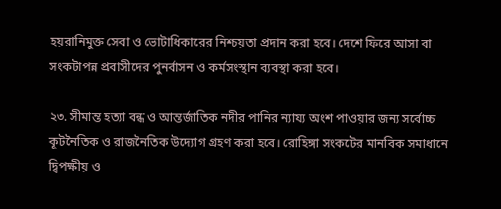হয়রানিমুক্ত সেবা ও ভোটাধিকারের নিশ্চয়তা প্রদান করা হবে। দেশে ফিরে আসা বা সংকটাপন্ন প্রবাসীদের পুনর্বাসন ও কর্মসংস্থান ব্যবস্থা করা হবে।

২৩. সীমান্ত হত্যা বন্ধ ও আন্তর্জাতিক নদীর পানির ন্যায্য অংশ পাওয়ার জন্য সর্বোচ্চ কূটনৈতিক ও রাজনৈতিক উদ্যোগ গ্রহণ করা হবে। রোহিঙ্গা সংকটের মানবিক সমাধানে দ্বিপক্ষীয় ও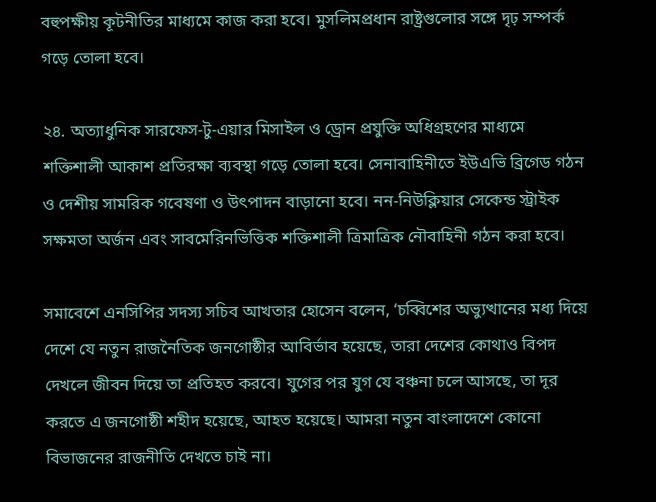বহুপক্ষীয় কূটনীতির মাধ্যমে কাজ করা হবে। মুসলিমপ্রধান রাষ্ট্রগুলোর সঙ্গে দৃঢ় সম্পর্ক গড়ে তোলা হবে।

২৪. অত্যাধুনিক সারফেস-টু-এয়ার মিসাইল ও ড্রোন প্রযুক্তি অধিগ্রহণের মাধ্যমে শক্তিশালী আকাশ প্রতিরক্ষা ব্যবস্থা গড়ে তোলা হবে। সেনাবাহিনীতে ইউএভি ব্রিগেড গঠন ও দেশীয় সামরিক গবেষণা ও উৎপাদন বাড়ানো হবে। নন-নিউক্লিয়ার সেকেন্ড স্ট্রাইক সক্ষমতা অর্জন এবং সাবমেরিনভিত্তিক শক্তিশালী ত্রিমাত্রিক নৌবাহিনী গঠন করা হবে।

সমাবেশে এনসিপির সদস্য সচিব আখতার হোসেন বলেন, ‘চব্বিশের অভ্যুত্থানের মধ্য দিয়ে দেশে যে নতুন রাজনৈতিক জনগোষ্ঠীর আবির্ভাব হয়েছে, তারা দেশের কোথাও বিপদ দেখলে জীবন দিয়ে তা প্রতিহত করবে। যুগের পর যুগ যে বঞ্চনা চলে আসছে, তা দূর করতে এ জনগোষ্ঠী শহীদ হয়েছে, আহত হয়েছে। আমরা নতুন বাংলাদেশে কোনো বিভাজনের রাজনীতি দেখতে চাই না।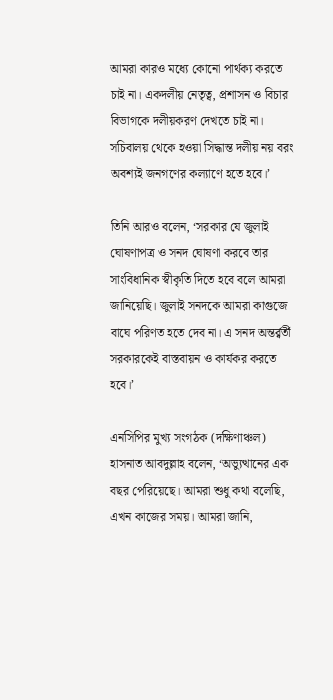আমরা কারও মধ্যে কোনো পার্থক্য করতে চাই না। একদলীয় নেতৃত্ব, প্রশাসন ও বিচার বিভাগকে দলীয়করণ দেখতে চাই না। সচিবালয় থেকে হওয়া সিদ্ধান্ত দলীয় নয় বরং অবশ্যই জনগণের কল্যাণে হতে হবে।’

তিনি আরও বলেন, ‘সরকার যে জুলাই ঘোষণাপত্র ও সনদ ঘোষণা করবে তার সাংবিধানিক স্বীকৃতি দিতে হবে বলে আমরা জানিয়েছি। জুলাই সনদকে আমরা কাগুজে বাঘে পরিণত হতে দেব না। এ সনদ অন্তর্র্বর্তী সরকারকেই বাস্তবায়ন ও কার্যকর করতে হবে।’

এনসিপির মুখ্য সংগঠক (দক্ষিণাঞ্চল) হাসনাত আবদুল্লাহ বলেন, ‘অভ্যুত্থানের এক বছর পেরিয়েছে। আমরা শুধু কথা বলেছি, এখন কাজের সময়। আমরা জানি,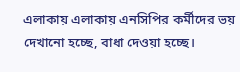এলাকায় এলাকায় এনসিপির কর্মীদের ভয় দেখানো হচ্ছে, বাধা দেওয়া হচ্ছে।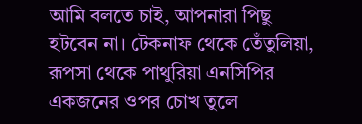আমি বলতে চাই, আপনারা পিছু হটবেন না। টেকনাফ থেকে তেঁতুলিয়া, রূপসা থেকে পাথুরিয়া এনসিপির একজনের ওপর চোখ তুলে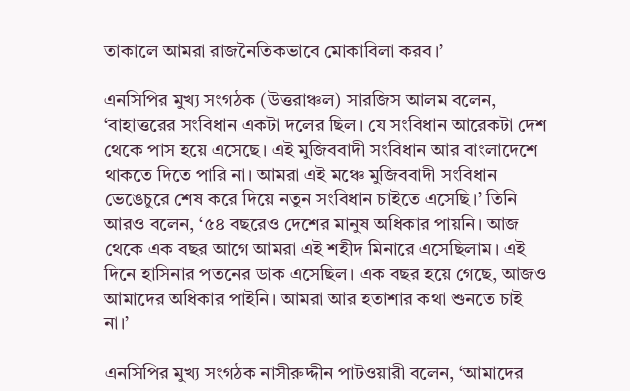তাকালে আমরা রাজনৈতিকভাবে মোকাবিলা করব।’

এনসিপির মুখ্য সংগঠক (উত্তরাঞ্চল) সারজিস আলম বলেন, ‘বাহাত্তরের সংবিধান একটা দলের ছিল। যে সংবিধান আরেকটা দেশ থেকে পাস হয়ে এসেছে। এই মুজিববাদী সংবিধান আর বাংলাদেশে থাকতে দিতে পারি না। আমরা এই মঞ্চে মুজিববাদী সংবিধান ভেঙেচুরে শেষ করে দিয়ে নতুন সংবিধান চাইতে এসেছি।’ তিনি আরও বলেন, ‘৫৪ বছরেও দেশের মানুষ অধিকার পায়নি। আজ থেকে এক বছর আগে আমরা এই শহীদ মিনারে এসেছিলাম। এই দিনে হাসিনার পতনের ডাক এসেছিল। এক বছর হয়ে গেছে, আজও আমাদের অধিকার পাইনি। আমরা আর হতাশার কথা শুনতে চাই না।’

এনসিপির মুখ্য সংগঠক নাসীরুদ্দীন পাটওয়ারী বলেন, ‘আমাদের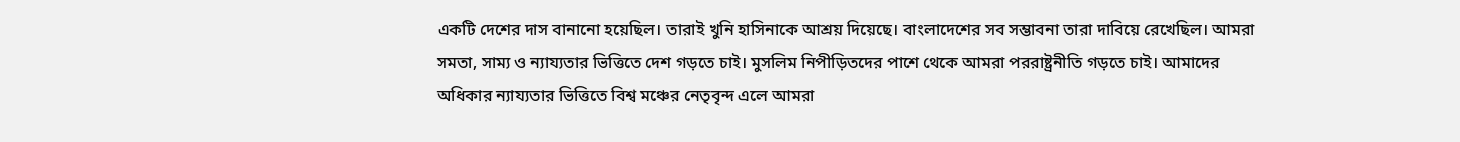একটি দেশের দাস বানানো হয়েছিল। তারাই খুনি হাসিনাকে আশ্রয় দিয়েছে। বাংলাদেশের সব সম্ভাবনা তারা দাবিয়ে রেখেছিল। আমরা সমতা, সাম্য ও ন্যায্যতার ভিত্তিতে দেশ গড়তে চাই। মুসলিম নিপীড়িতদের পাশে থেকে আমরা পররাষ্ট্রনীতি গড়তে চাই। আমাদের অধিকার ন্যায্যতার ভিত্তিতে বিশ্ব মঞ্চের নেতৃবৃন্দ এলে আমরা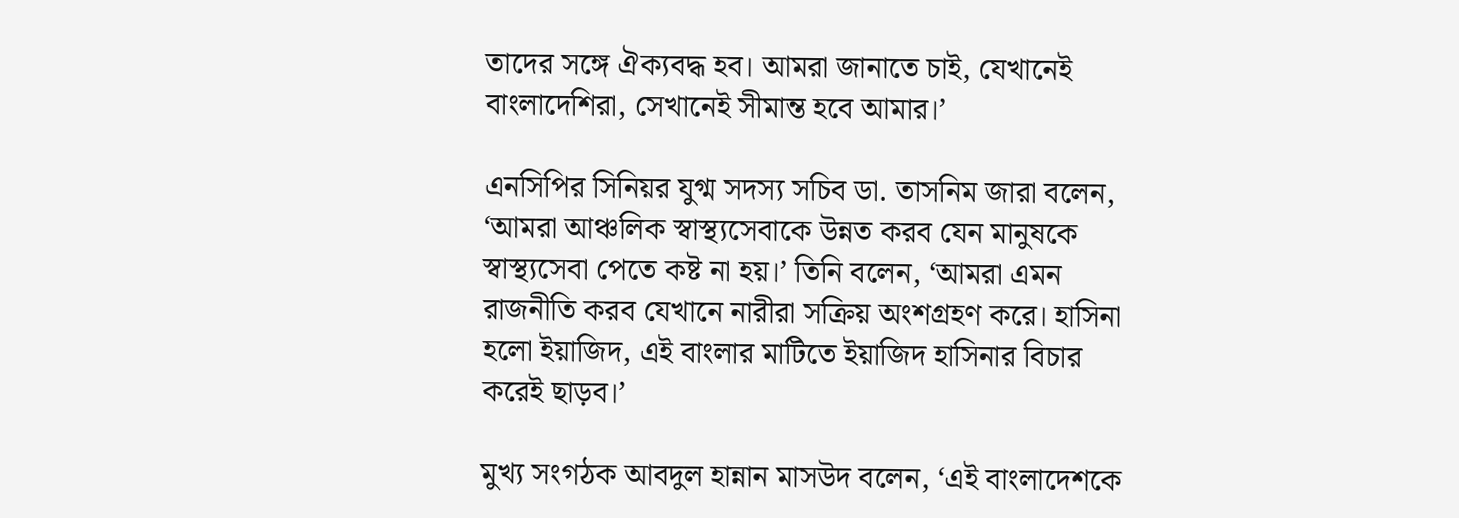তাদের সঙ্গে ঐক্যবদ্ধ হব। আমরা জানাতে চাই, যেখানেই বাংলাদেশিরা, সেখানেই সীমান্ত হবে আমার।’

এনসিপির সিনিয়র যুগ্ম সদস্য সচিব ডা. তাসনিম জারা বলেন, ‘আমরা আঞ্চলিক স্বাস্থ্যসেবাকে উন্নত করব যেন মানুষকে স্বাস্থ্যসেবা পেতে কষ্ট না হয়।’ তিনি বলেন, ‘আমরা এমন রাজনীতি করব যেখানে নারীরা সক্রিয় অংশগ্রহণ করে। হাসিনা হলো ইয়াজিদ, এই বাংলার মাটিতে ইয়াজিদ হাসিনার বিচার করেই ছাড়ব।’

মুখ্য সংগঠক আবদুল হান্নান মাসউদ বলেন, ‘এই বাংলাদেশকে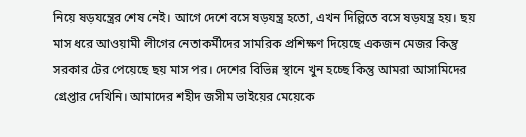নিয়ে ষড়যন্ত্রের শেষ নেই। আগে দেশে বসে ষড়যন্ত্র হতো, এখন দিল্লিতে বসে ষড়যন্ত্র হয়। ছয় মাস ধরে আওয়ামী লীগের নেতাকর্মীদের সামরিক প্রশিক্ষণ দিয়েছে একজন মেজর কিন্তু সরকার টের পেয়েছে ছয় মাস পর। দেশের বিভিন্ন স্থানে খুন হচ্ছে কিন্তু আমরা আসামিদের গ্রেপ্তার দেখিনি। আমাদের শহীদ জসীম ভাইয়ের মেয়েকে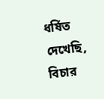ধর্ষিত দেখেছি, বিচার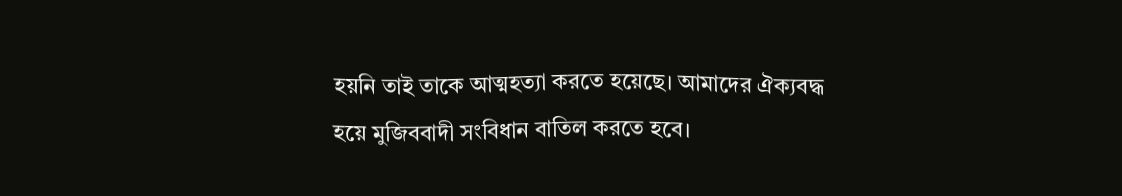হয়নি তাই তাকে আত্মহত্যা করতে হয়েছে। আমাদের ঐক্যবদ্ধ হয়ে মুজিববাদী সংবিধান বাতিল করতে হবে।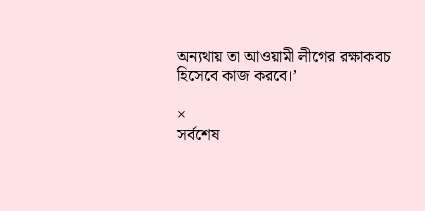অন্যথায় তা আওয়ামী লীগের রক্ষাকবচ হিসেবে কাজ করবে।’

×
সর্বশেষ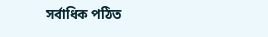সর্বাধিক পঠিত